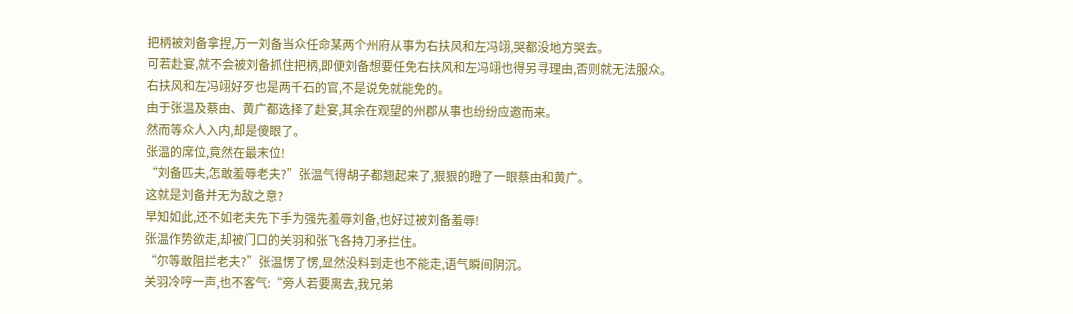把柄被刘备拿捏,万一刘备当众任命某两个州府从事为右扶风和左冯翊,哭都没地方哭去。
可若赴宴,就不会被刘备抓住把柄,即便刘备想要任免右扶风和左冯翊也得另寻理由,否则就无法服众。
右扶风和左冯翊好歹也是两千石的官,不是说免就能免的。
由于张温及蔡由、黄广都选择了赴宴,其余在观望的州郡从事也纷纷应邀而来。
然而等众人入内,却是傻眼了。
张温的席位,竟然在最末位!
“刘备匹夫,怎敢羞辱老夫?”张温气得胡子都翘起来了,狠狠的瞪了一眼蔡由和黄广。
这就是刘备并无为敌之意?
早知如此,还不如老夫先下手为强先羞辱刘备,也好过被刘备羞辱!
张温作势欲走,却被门口的关羽和张飞各持刀矛拦住。
“尔等敢阻拦老夫?”张温愣了愣,显然没料到走也不能走,语气瞬间阴沉。
关羽冷哼一声,也不客气:“旁人若要离去,我兄弟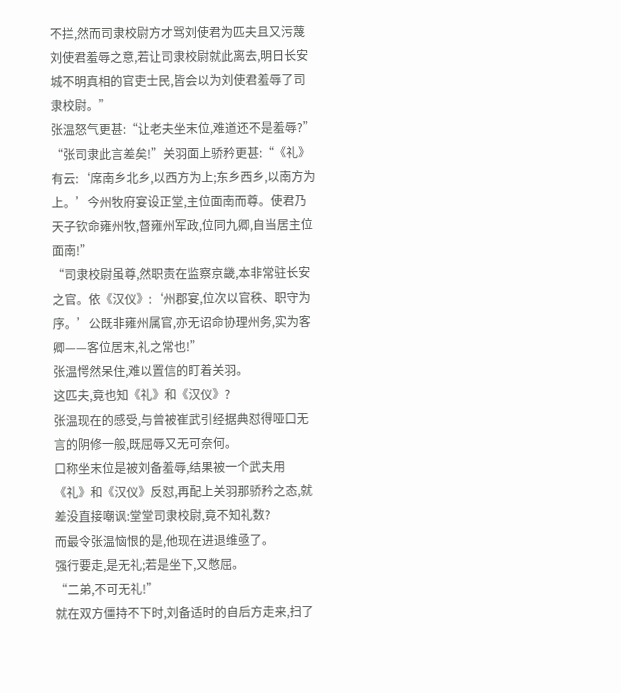不拦,然而司隶校尉方才骂刘使君为匹夫且又污蔑刘使君羞辱之意,若让司隶校尉就此离去,明日长安城不明真相的官吏士民,皆会以为刘使君羞辱了司隶校尉。”
张温怒气更甚:“让老夫坐末位,难道还不是羞辱?”
“张司隶此言差矣!”关羽面上骄矜更甚:“《礼》有云:‘席南乡北乡,以西方为上;东乡西乡,以南方为上。’今州牧府宴设正堂,主位面南而尊。使君乃天子钦命雍州牧,督雍州军政,位同九卿,自当居主位面南!”
“司隶校尉虽尊,然职责在监察京畿,本非常驻长安之官。依《汉仪》:‘州郡宴,位次以官秩、职守为序。’公既非雍州属官,亦无诏命协理州务,实为客卿——客位居末,礼之常也!”
张温愕然呆住,难以置信的盯着关羽。
这匹夫,竟也知《礼》和《汉仪》?
张温现在的感受,与曾被崔武引经据典怼得哑口无言的阴修一般,既屈辱又无可奈何。
口称坐末位是被刘备羞辱,结果被一个武夫用《礼》和《汉仪》反怼,再配上关羽那骄矜之态,就差没直接嘲讽:堂堂司隶校尉,竟不知礼数?
而最令张温恼恨的是,他现在进退维亟了。
强行要走,是无礼;若是坐下,又憋屈。
“二弟,不可无礼!”
就在双方僵持不下时,刘备适时的自后方走来,扫了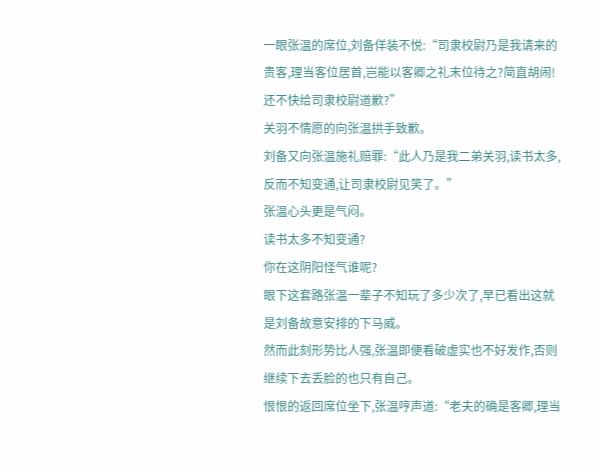一眼张温的席位,刘备佯装不悦:“司隶校尉乃是我请来的贵客,理当客位居首,岂能以客卿之礼末位待之?简直胡闹!还不快给司隶校尉道歉?”
关羽不情愿的向张温拱手致歉。
刘备又向张温施礼赔罪:“此人乃是我二弟关羽,读书太多,反而不知变通,让司隶校尉见笑了。”
张温心头更是气闷。
读书太多不知变通?
你在这阴阳怪气谁呢?
眼下这套路张温一辈子不知玩了多少次了,早已看出这就是刘备故意安排的下马威。
然而此刻形势比人强,张温即便看破虚实也不好发作,否则继续下去丢脸的也只有自己。
恨恨的返回席位坐下,张温哼声道:“老夫的确是客卿,理当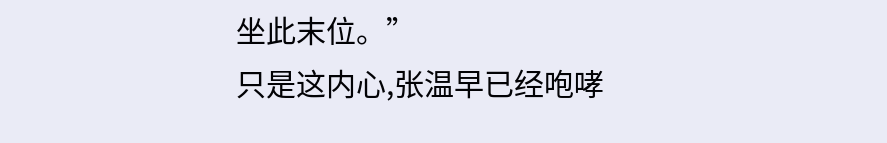坐此末位。”
只是这内心,张温早已经咆哮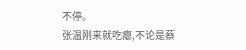不停。
张温刚来就吃瘪,不论是蔡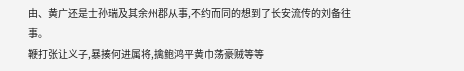由、黄广还是士孙瑞及其余州郡从事,不约而同的想到了长安流传的刘备往事。
鞭打张让义子,暴揍何进属将,擒鲍鸿平黄巾荡豪贼等等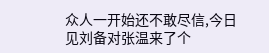众人一开始还不敢尽信,今日见刘备对张温来了个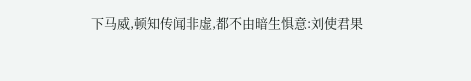下马威,顿知传闻非虚,都不由暗生惧意:刘使君果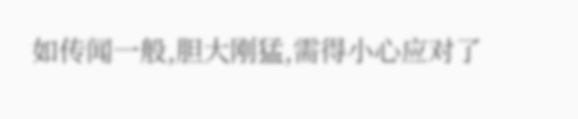如传闻一般,胆大刚猛,需得小心应对了